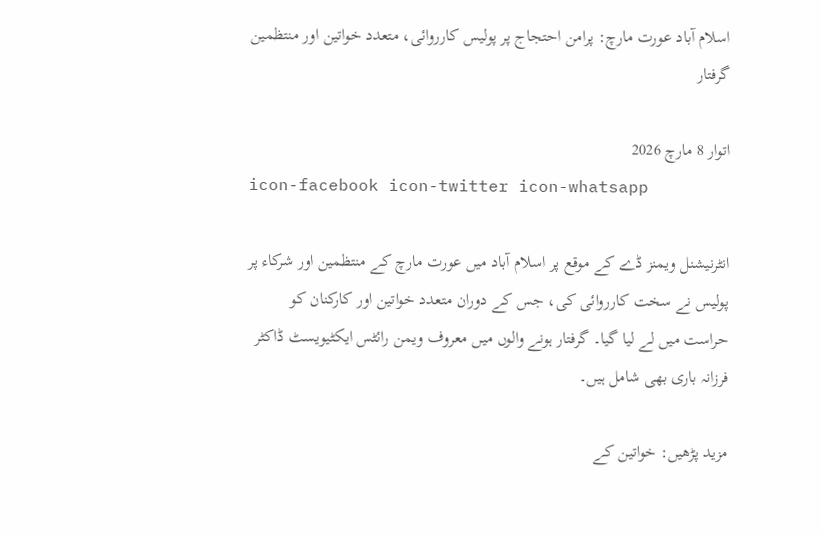اسلام آباد عورت مارچ: پرامن احتجاج پر پولیس کارروائی، متعدد خواتین اور منتظمین گرفتار

اتوار 8 مارچ 2026
icon-facebook icon-twitter icon-whatsapp

انٹرنیشنل ویمنز ڈے کے موقع پر اسلام آباد میں عورت مارچ کے منتظمین اور شرکاء پر پولیس نے سخت کارروائی کی، جس کے دوران متعدد خواتین اور کارکنان کو حراست میں لے لیا گیا۔ گرفتار ہونے والوں میں معروف ویمن رائٹس ایکٹیویسٹ ڈاکٹر فرزانہ باری بھی شامل ہیں۔

مزید پڑھیں: خواتین کے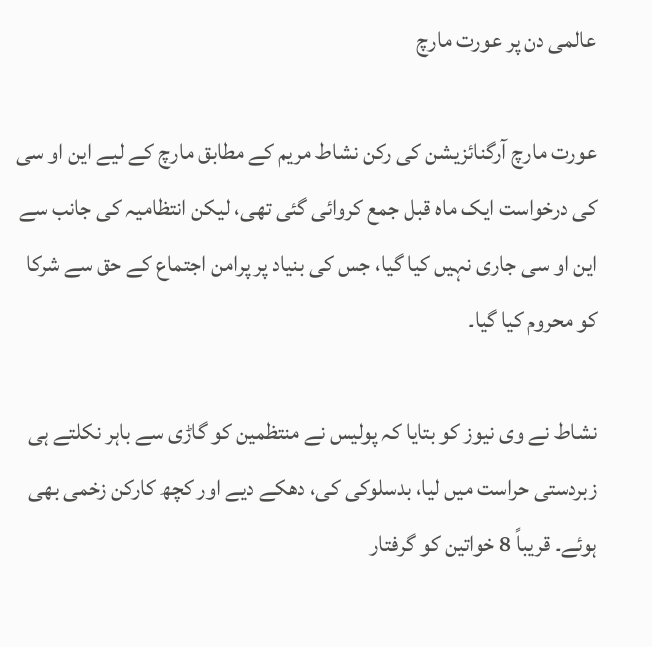عالمی دن پر عورت مارچ

عورت مارچ آرگنائزیشن کی رکن نشاط مریم کے مطابق مارچ کے لیے این او سی کی درخواست ایک ماہ قبل جمع کروائی گئی تھی، لیکن انتظامیہ کی جانب سے این او سی جاری نہیں کیا گیا، جس کی بنیاد پر پرامن اجتماع کے حق سے شرکا کو محروم کیا گیا۔

نشاط نے وی نیوز کو بتایا کہ پولیس نے منتظمین کو گاڑی سے باہر نکلتے ہی زبردستی حراست میں لیا، بدسلوکی کی، دھکے دیے اور کچھ کارکن زخمی بھی ہوئے۔ قریباً 8 خواتین کو گرفتار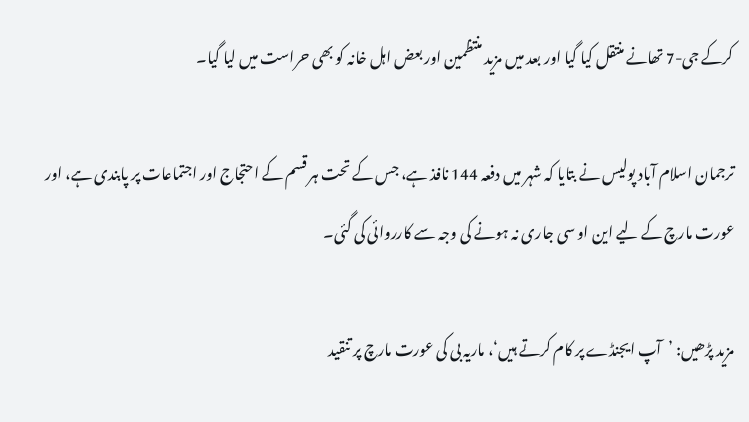کرکے جی-7 تھانے منتقل کیا گیا اور بعد میں مزید منتظمین اور بعض اہل خانہ کو بھی حراست میں لیا گیا۔

ترجمان اسلام آباد پولیس نے بتایا کہ شہر میں دفعہ 144 نافذ ہے، جس کے تحت ہر قسم کے احتجاج اور اجتماعات پر پابندی ہے، اور عورت مارچ کے لیے این او سی جاری نہ ہونے کی وجہ سے کارروائی کی گئی۔

مزید پڑھیں: ’آپ ایجنڈے پر کام کرتے ہیں‘، ماریہ بی کی عورت مارچ پر تنقید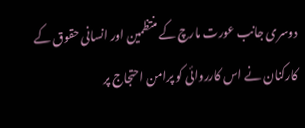دوسری جانب عورت مارچ کے منتظمین اور انسانی حقوق کے کارکنان نے اس کارروائی کو پرامن احتجاج پر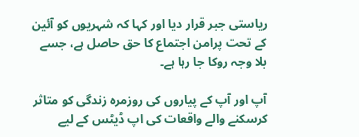ریاستی جبر قرار دیا اور کہا کہ شہریوں کو آئین کے تحت پرامن اجتماع کا حق حاصل ہے، جسے بلا وجہ روکا جا رہا ہے۔

آپ اور آپ کے پیاروں کی روزمرہ زندگی کو متاثر کرسکنے والے واقعات کی اپ ڈیٹس کے لیے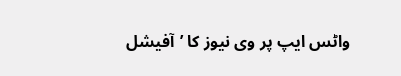واٹس ایپ پر وی نیوز کا ’آفیشل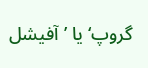گروپ‘ یا ’آفیشل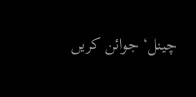چینل‘ جوائن کریں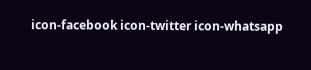icon-facebook icon-twitter icon-whatsapp